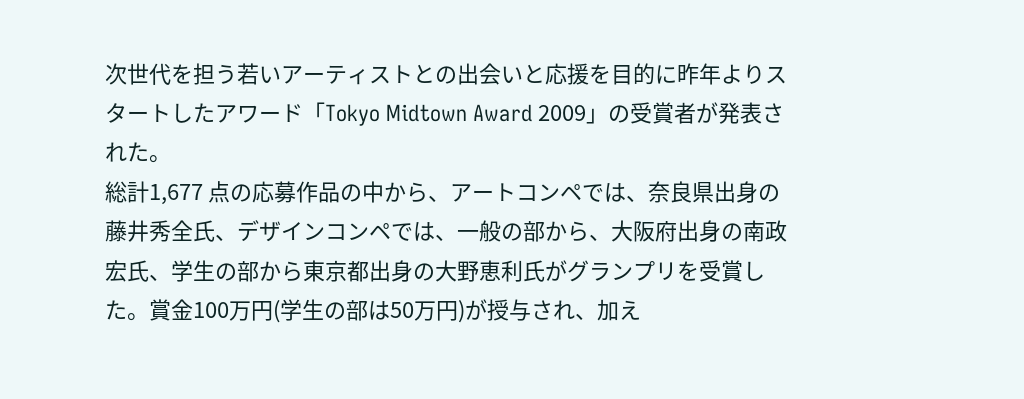次世代を担う若いアーティストとの出会いと応援を目的に昨年よりスタートしたアワード「Tokyo Midtown Award 2009」の受賞者が発表された。
総計1,677 点の応募作品の中から、アートコンペでは、奈良県出身の藤井秀全氏、デザインコンペでは、一般の部から、大阪府出身の南政宏氏、学生の部から東京都出身の大野恵利氏がグランプリを受賞した。賞金100万円(学生の部は50万円)が授与され、加え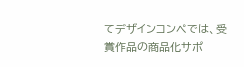てデザインコンペでは、受賞作品の商品化サポ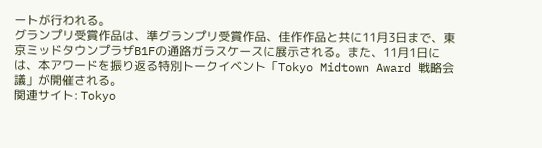ートが行われる。
グランプリ受賞作品は、準グランプリ受賞作品、佳作作品と共に11月3日まで、東京ミッドタウンプラザB1Fの通路ガラスケースに展示される。また、11月1日には、本アワードを振り返る特別トークイベント「Tokyo Midtown Award 戦略会議」が開催される。
関連サイト: Tokyo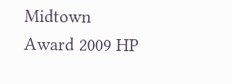Midtown Award 2009 HP